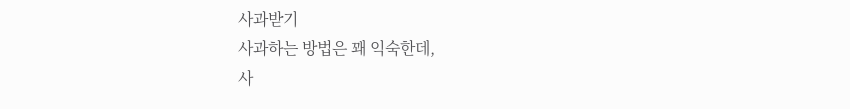사과받기
사과하는 방법은 꽤 익숙한데,
사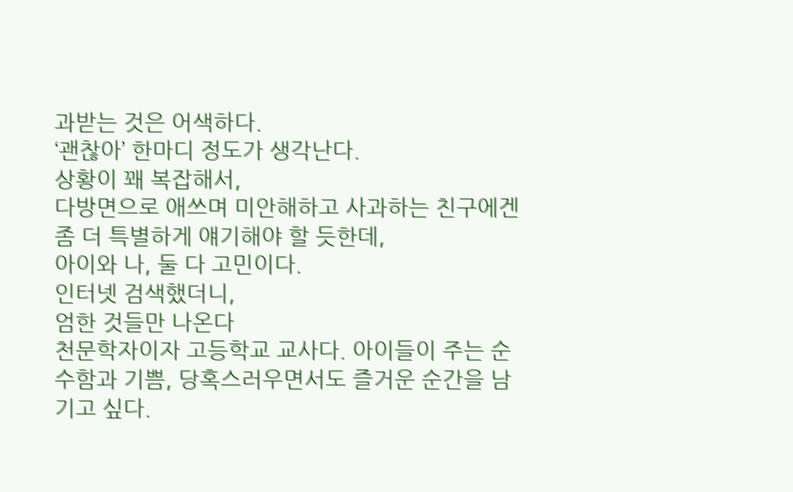과받는 것은 어색하다.
‘괜찮아’ 한마디 정도가 생각난다.
상황이 꽤 복잡해서,
다방면으로 애쓰며 미안해하고 사과하는 친구에겐
좀 더 특별하게 얘기해야 할 듯한데,
아이와 나, 둘 다 고민이다.
인터넷 검색했더니,
엄한 것들만 나온다
천문학자이자 고등학교 교사다. 아이들이 주는 순수함과 기쁨, 당혹스러우면서도 즐거운 순간을 남기고 싶다.